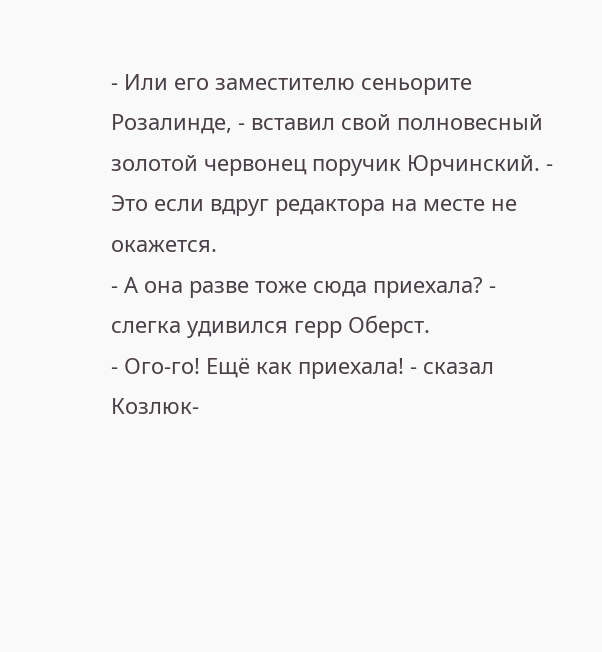- Или его заместителю сеньорите Розалинде, - вставил свой полновесный золотой червонец поручик Юрчинский. - Это если вдруг редактора на месте не окажется.
- А она разве тоже сюда приехала? - слегка удивился герр Оберст.
- Ого-го! Ещё как приехала! - сказал Козлюк-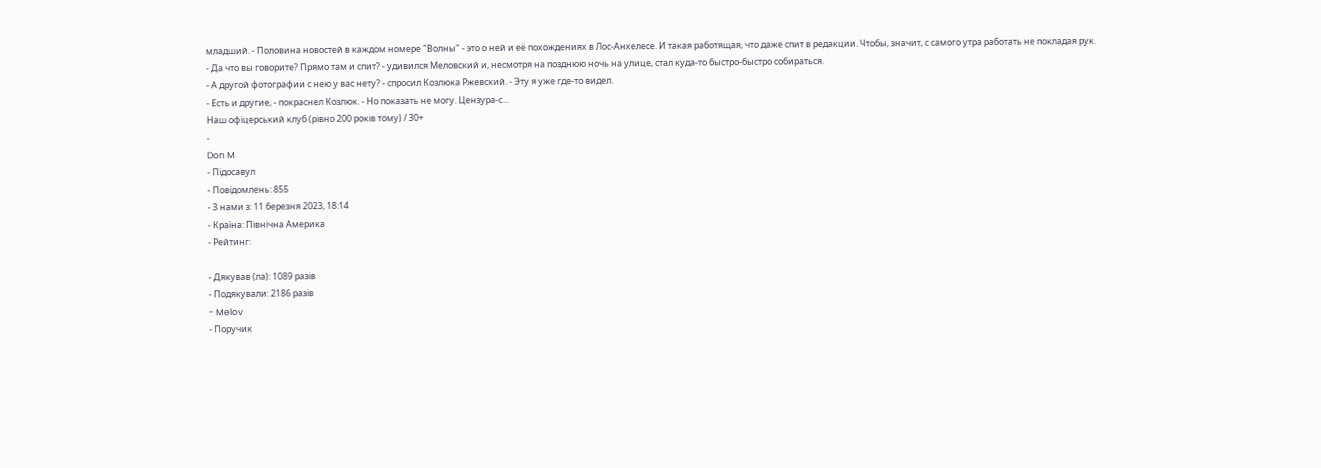младший. - Половина новостей в каждом номере "Волны" - это о ней и её похождениях в Лос-Анхелесе. И такая работящая, что даже спит в редакции. Чтобы, значит, с самого утра работать не покладая рук.
- Да что вы говорите? Прямо там и спит? - удивился Меловский и, несмотря на позднюю ночь на улице, стал куда-то быстро-быстро собираться.
- А другой фотографии с нею у вас нету? - спросил Козлюка Ржевский. - Эту я уже где-то видел.
- Есть и другие, - покраснел Козлюк. - Но показать не могу. Цензура-с...
Наш офіцерський клуб (рівно 200 років тому) / 30+
-
Don M
- Підосавул
- Повідомлень: 855
- З нами з: 11 березня 2023, 18:14
- Країна: Північна Америка
- Рейтинг:

- Дякував (ла): 1089 разів
- Подякували: 2186 разів
- Melov
- Поручик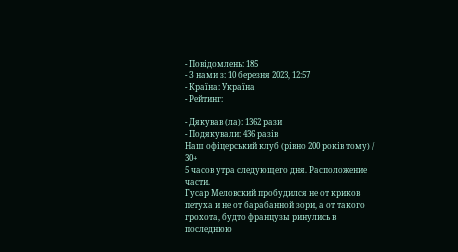- Повідомлень: 185
- З нами з: 10 березня 2023, 12:57
- Країна: Україна
- Рейтинг:

- Дякував (ла): 1362 рази
- Подякували: 436 разів
Наш офіцерський клуб (рівно 200 років тому) / 30+
5 часов утра следующего дня. Расположение части.
Гусар Меловский пробудился не от криков петуха и не от барабанной зори, а от такого грохота, будто французы ринулись в последнюю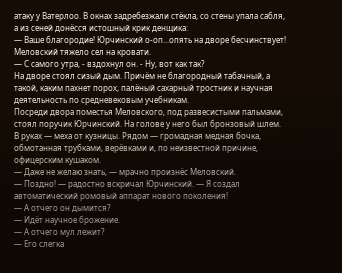атаку у Ватерлоо. В окнах задребезжали стёкла, со стены упала сабля, а из сеней донёсся истошный крик денщика:
— Ваше благородие! Юрчинский о-оп...опять на дворе бесчинствует!
Меловский тяжело сел на кровати.
— С самого утра, - вздохнул он. - Ну, вот как так?
На дворе стоял сизый дым. Причём не благородный табачный, а такой, каким пахнет порох, палёный сахарный тростник и научная деятельность по средневековым учебникам.
Посреди двора поместья Меловского, под развесистыми пальмами, стоял поручик Юрчинский. На голове у него был бронзовый шлем. В руках — меха от кузницы. Рядом — громадная медная бочка, обмотанная трубками, верёвками и, по неизвестной причине, офицерским кушаком.
— Даже не желаю знать, — мрачно произнёс Меловский.
— Поздно! — радостно вскричал Юрчинский. — Я создал автоматический ромовый аппарат нового поколения!
— А отчего он дымится?
— Идёт научное брожение.
— А отчего мул лежит?
— Его слегка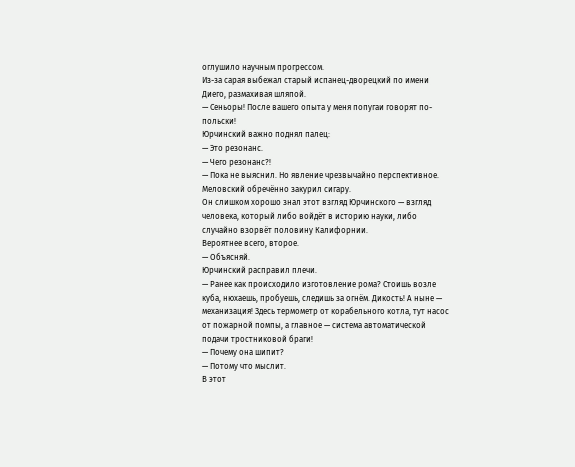оглушило научным прогрессом.
Из-за сарая выбежал старый испанец-дворецкий по имени Диего, размахивая шляпой.
— Сеньоры! После вашего опыта у меня попугаи говорят по-польски!
Юрчинский важно поднял палец:
— Это резонанс.
— Чего резонанс?!
— Пока не выяснил. Но явление чрезвычайно перспективное.
Меловский обречённо закурил сигару.
Он слишком хорошо знал этот взгляд Юрчинского — взгляд человека, который либо войдёт в историю науки, либо случайно взорвёт половину Калифорнии.
Вероятнее всего, второе.
— Объясняй.
Юрчинский расправил плечи.
— Ранее как происходило изготовление рома? Стоишь возле куба, нюхаешь, пробуешь, следишь за огнём. Дикость! А ныне — механизация! Здесь термометр от корабельного котла, тут насос от пожарной помпы, а главное — система автоматической подачи тростниковой браги!
— Почему она шипит?
— Потому что мыслит.
В этот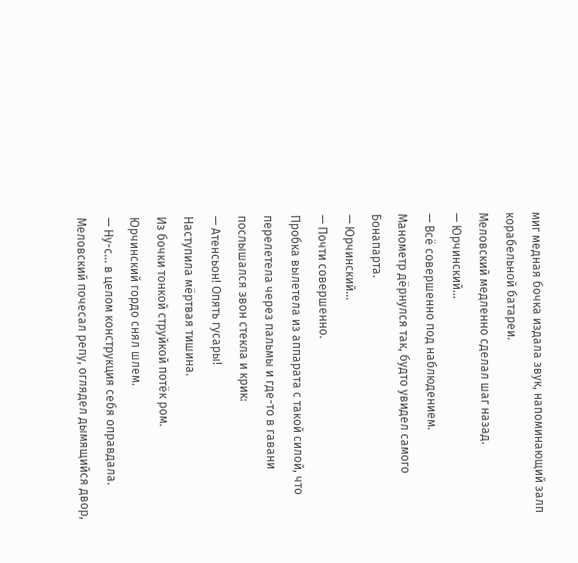миг медная бочка издала звук, напоминающий залп корабельной батареи.
Меловский медленно сделал шаг назад.
— Юрчинский…
— Всё совершенно под наблюдением.
Манометр дёрнулся так, будто увидел самого Бонапарта.
— Юрчинский...
— Почти совершенно.
Пробка вылетела из аппарата с такой силой, что перелетела через пальмы и где-то в гавани послышался звон стекла и крик:
— Атенсьон! Опять гусары!
Наступила мёртвая тишина.
Из бочки тонкой струйкой потёк ром.
Юрчинский гордо снял шлем.
— Ну-с… в целом конструкция себя оправдала.
Меловский почесал репу, оглядел дымящийся двор,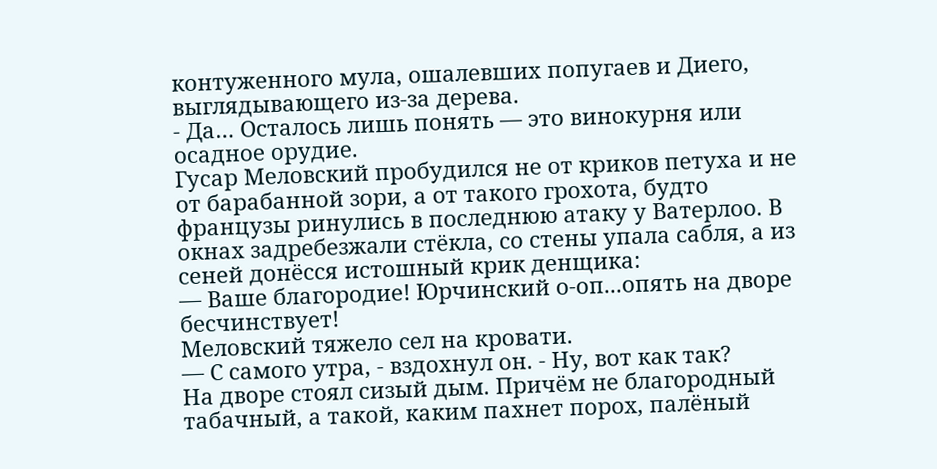контуженного мула, ошалевших попугаев и Диего, выглядывающего из-за дерева.
- Да… Осталось лишь понять — это винокурня или осадное орудие.
Гусар Меловский пробудился не от криков петуха и не от барабанной зори, а от такого грохота, будто французы ринулись в последнюю атаку у Ватерлоо. В окнах задребезжали стёкла, со стены упала сабля, а из сеней донёсся истошный крик денщика:
— Ваше благородие! Юрчинский о-оп...опять на дворе бесчинствует!
Меловский тяжело сел на кровати.
— С самого утра, - вздохнул он. - Ну, вот как так?
На дворе стоял сизый дым. Причём не благородный табачный, а такой, каким пахнет порох, палёный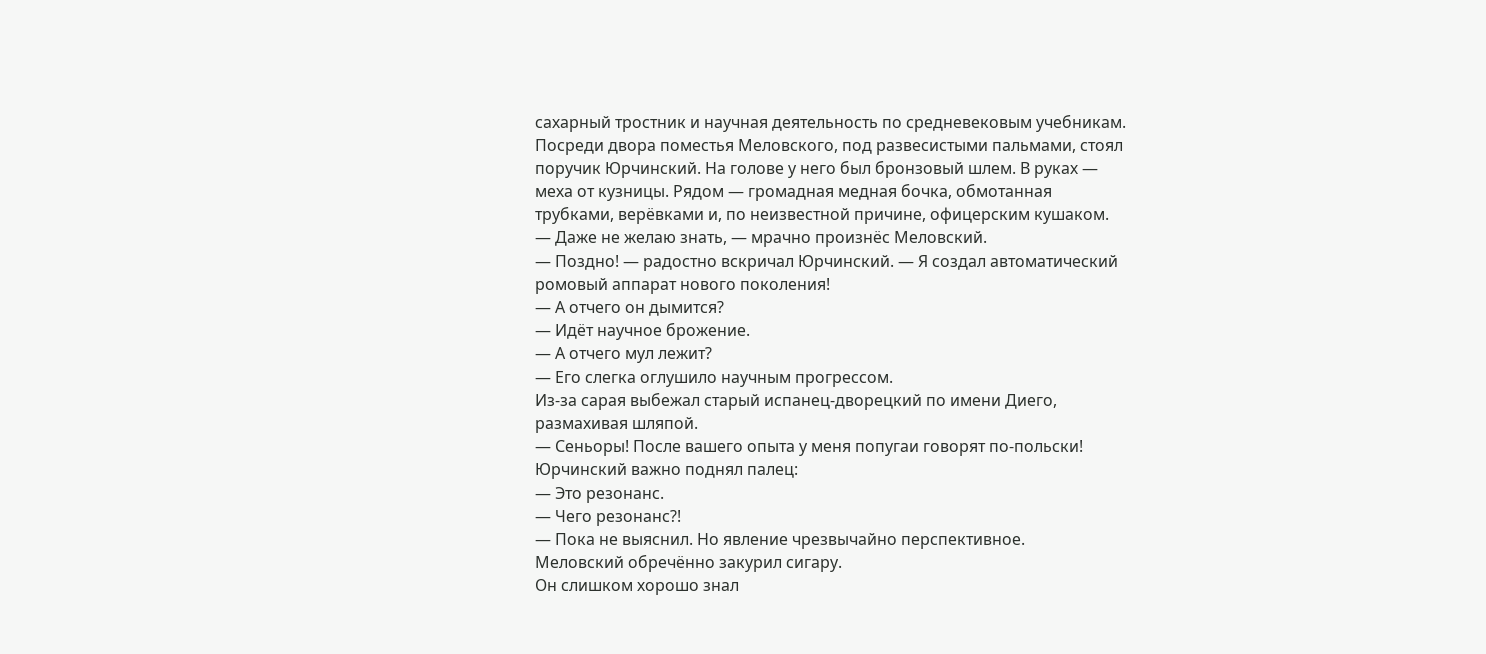сахарный тростник и научная деятельность по средневековым учебникам.
Посреди двора поместья Меловского, под развесистыми пальмами, стоял поручик Юрчинский. На голове у него был бронзовый шлем. В руках — меха от кузницы. Рядом — громадная медная бочка, обмотанная трубками, верёвками и, по неизвестной причине, офицерским кушаком.
— Даже не желаю знать, — мрачно произнёс Меловский.
— Поздно! — радостно вскричал Юрчинский. — Я создал автоматический ромовый аппарат нового поколения!
— А отчего он дымится?
— Идёт научное брожение.
— А отчего мул лежит?
— Его слегка оглушило научным прогрессом.
Из-за сарая выбежал старый испанец-дворецкий по имени Диего, размахивая шляпой.
— Сеньоры! После вашего опыта у меня попугаи говорят по-польски!
Юрчинский важно поднял палец:
— Это резонанс.
— Чего резонанс?!
— Пока не выяснил. Но явление чрезвычайно перспективное.
Меловский обречённо закурил сигару.
Он слишком хорошо знал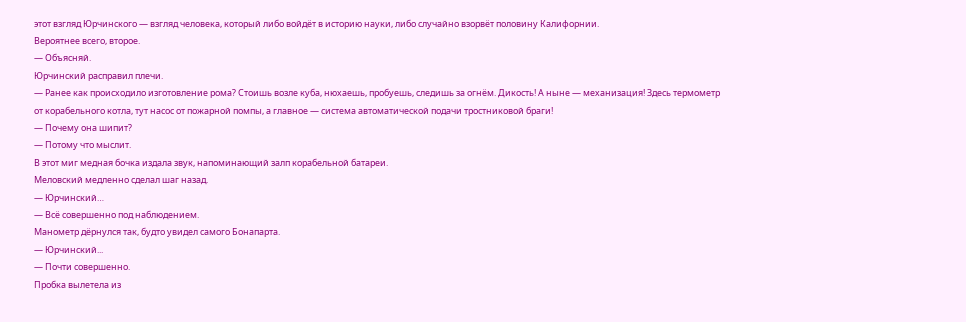этот взгляд Юрчинского — взгляд человека, который либо войдёт в историю науки, либо случайно взорвёт половину Калифорнии.
Вероятнее всего, второе.
— Объясняй.
Юрчинский расправил плечи.
— Ранее как происходило изготовление рома? Стоишь возле куба, нюхаешь, пробуешь, следишь за огнём. Дикость! А ныне — механизация! Здесь термометр от корабельного котла, тут насос от пожарной помпы, а главное — система автоматической подачи тростниковой браги!
— Почему она шипит?
— Потому что мыслит.
В этот миг медная бочка издала звук, напоминающий залп корабельной батареи.
Меловский медленно сделал шаг назад.
— Юрчинский…
— Всё совершенно под наблюдением.
Манометр дёрнулся так, будто увидел самого Бонапарта.
— Юрчинский...
— Почти совершенно.
Пробка вылетела из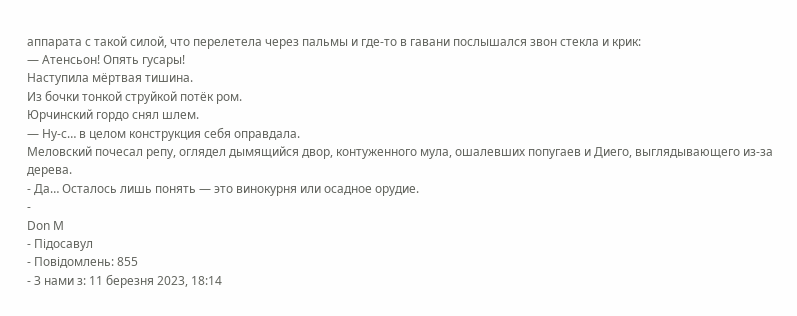аппарата с такой силой, что перелетела через пальмы и где-то в гавани послышался звон стекла и крик:
— Атенсьон! Опять гусары!
Наступила мёртвая тишина.
Из бочки тонкой струйкой потёк ром.
Юрчинский гордо снял шлем.
— Ну-с… в целом конструкция себя оправдала.
Меловский почесал репу, оглядел дымящийся двор, контуженного мула, ошалевших попугаев и Диего, выглядывающего из-за дерева.
- Да… Осталось лишь понять — это винокурня или осадное орудие.
-
Don M
- Підосавул
- Повідомлень: 855
- З нами з: 11 березня 2023, 18:14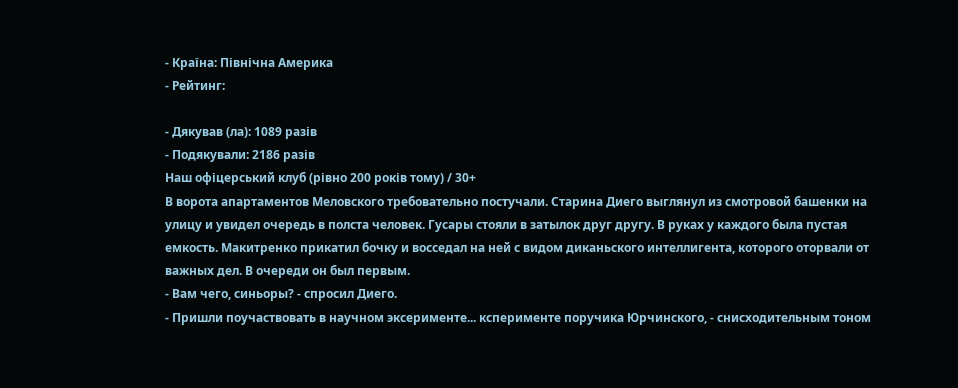- Країна: Північна Америка
- Рейтинг:

- Дякував (ла): 1089 разів
- Подякували: 2186 разів
Наш офіцерський клуб (рівно 200 років тому) / 30+
В ворота апартаментов Меловского требовательно постучали. Старина Диего выглянул из смотровой башенки на улицу и увидел очередь в полста человек. Гусары стояли в затылок друг другу. В руках у каждого была пустая емкость. Макитренко прикатил бочку и восседал на ней с видом диканьского интеллигента, которого оторвали от важных дел. В очереди он был первым.
- Вам чего, синьоры? - спросил Диего.
- Пришли поучаствовать в научном эксерименте... ксперименте поручика Юрчинского, - снисходительным тоном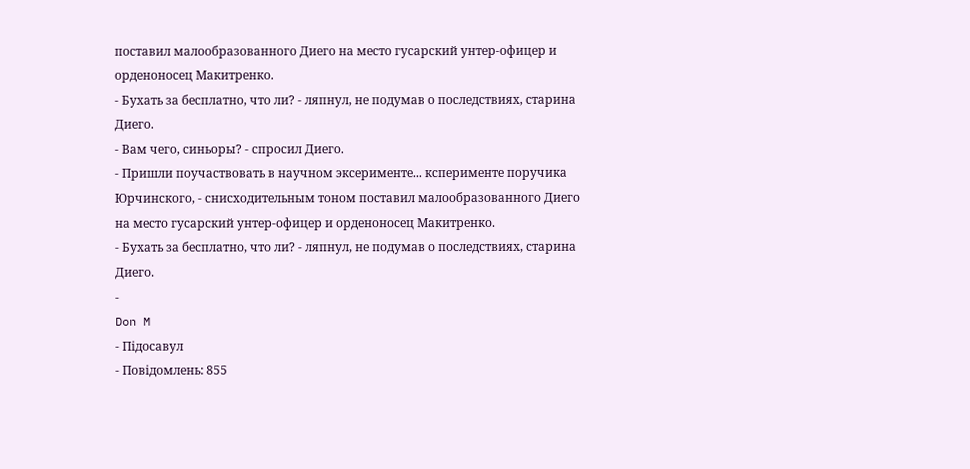поставил малообразованного Диего на место гусарский унтер-офицер и орденоносец Макитренко.
- Бухать за бесплатно, что ли? - ляпнул, не подумав о последствиях, старина Диего.
- Вам чего, синьоры? - спросил Диего.
- Пришли поучаствовать в научном эксерименте... ксперименте поручика Юрчинского, - снисходительным тоном поставил малообразованного Диего на место гусарский унтер-офицер и орденоносец Макитренко.
- Бухать за бесплатно, что ли? - ляпнул, не подумав о последствиях, старина Диего.
-
Don M
- Підосавул
- Повідомлень: 855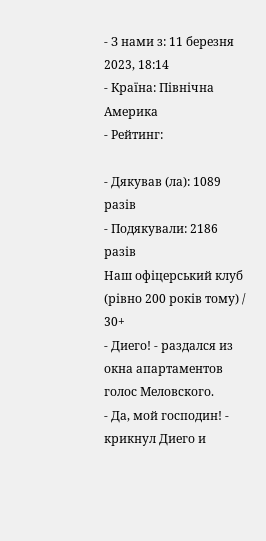- З нами з: 11 березня 2023, 18:14
- Країна: Північна Америка
- Рейтинг:

- Дякував (ла): 1089 разів
- Подякували: 2186 разів
Наш офіцерський клуб (рівно 200 років тому) / 30+
- Диего! - раздался из окна апартаментов голос Меловского.
- Да, мой господин! - крикнул Диего и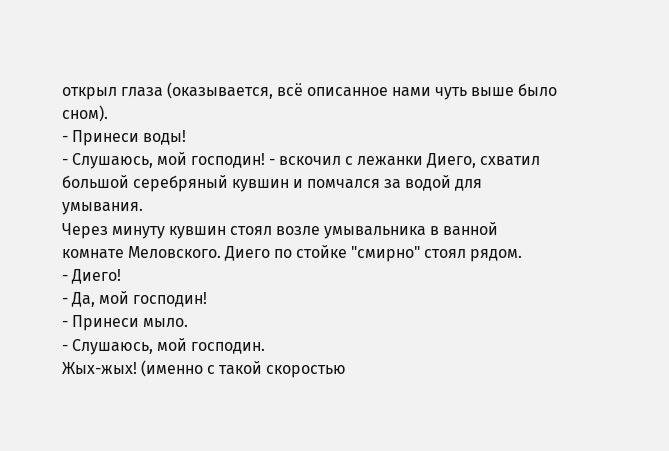открыл глаза (оказывается, всё описанное нами чуть выше было сном).
- Принеси воды!
- Слушаюсь, мой господин! - вскочил с лежанки Диего, схватил большой серебряный кувшин и помчался за водой для умывания.
Через минуту кувшин стоял возле умывальника в ванной комнате Меловского. Диего по стойке "смирно" стоял рядом.
- Диего!
- Да, мой господин!
- Принеси мыло.
- Слушаюсь, мой господин.
Жых-жых! (именно с такой скоростью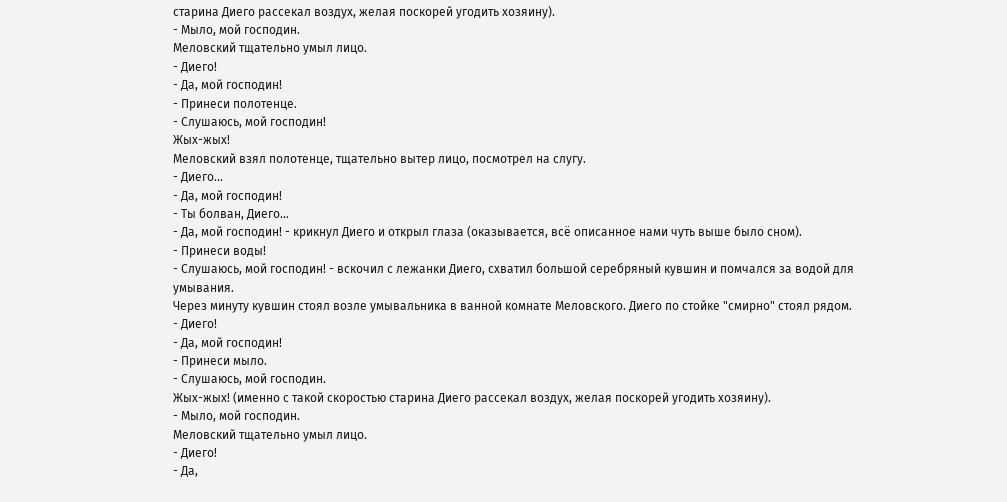старина Диего рассекал воздух, желая поскорей угодить хозяину).
- Мыло, мой господин.
Меловский тщательно умыл лицо.
- Диего!
- Да, мой господин!
- Принеси полотенце.
- Слушаюсь, мой господин!
Жых-жых!
Меловский взял полотенце, тщательно вытер лицо, посмотрел на слугу.
- Диего...
- Да, мой господин!
- Ты болван, Диего...
- Да, мой господин! - крикнул Диего и открыл глаза (оказывается, всё описанное нами чуть выше было сном).
- Принеси воды!
- Слушаюсь, мой господин! - вскочил с лежанки Диего, схватил большой серебряный кувшин и помчался за водой для умывания.
Через минуту кувшин стоял возле умывальника в ванной комнате Меловского. Диего по стойке "смирно" стоял рядом.
- Диего!
- Да, мой господин!
- Принеси мыло.
- Слушаюсь, мой господин.
Жых-жых! (именно с такой скоростью старина Диего рассекал воздух, желая поскорей угодить хозяину).
- Мыло, мой господин.
Меловский тщательно умыл лицо.
- Диего!
- Да,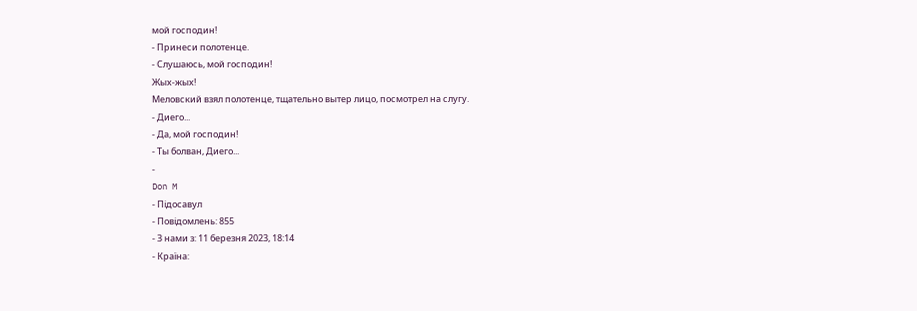мой господин!
- Принеси полотенце.
- Слушаюсь, мой господин!
Жых-жых!
Меловский взял полотенце, тщательно вытер лицо, посмотрел на слугу.
- Диего...
- Да, мой господин!
- Ты болван, Диего...
-
Don M
- Підосавул
- Повідомлень: 855
- З нами з: 11 березня 2023, 18:14
- Країна: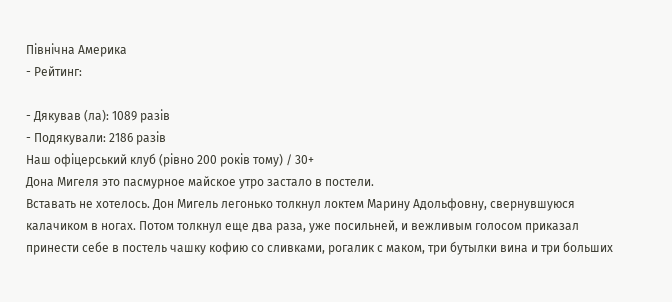Північна Америка
- Рейтинг:

- Дякував (ла): 1089 разів
- Подякували: 2186 разів
Наш офіцерський клуб (рівно 200 років тому) / 30+
Дона Мигеля это пасмурное майское утро застало в постели.
Вставать не хотелось. Дон Мигель легонько толкнул локтем Марину Адольфовну, свернувшуюся калачиком в ногах. Потом толкнул еще два раза, уже посильней, и вежливым голосом приказал принести себе в постель чашку кофию со сливками, рогалик с маком, три бутылки вина и три больших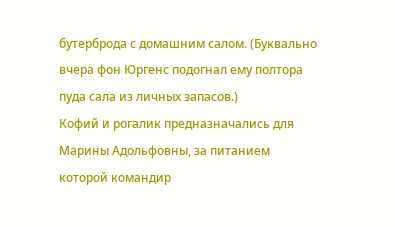бутерброда с домашним салом. (Буквально вчера фон Юргенс подогнал ему полтора пуда сала из личных запасов.)
Кофий и рогалик предназначались для Марины Адольфовны, за питанием которой командир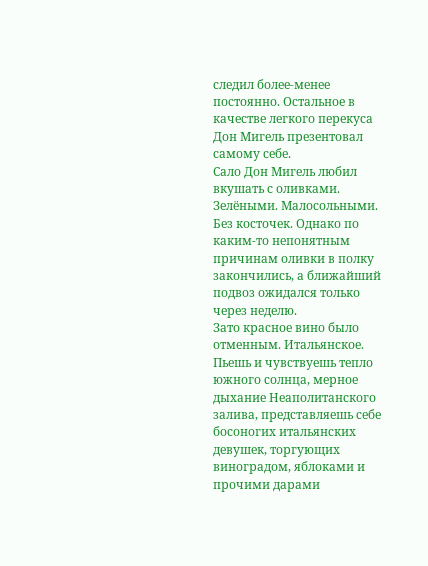следил более-менее постоянно. Остальное в качестве легкого перекуса Дон Мигель презентовал самому себе.
Сало Дон Мигель любил вкушать с оливками. Зелёными. Малосольными. Без косточек. Однако по каким-то непонятным причинам оливки в полку закончились, а ближайший подвоз ожидался только через неделю.
Зато красное вино было отменным. Итальянское. Пьешь и чувствуешь тепло южного солнца, мерное дыхание Неаполитанского залива, представляешь себе босоногих итальянских девушек, торгующих виноградом, яблоками и прочими дарами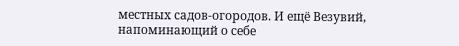местных садов-огородов. И ещё Везувий, напоминающий о себе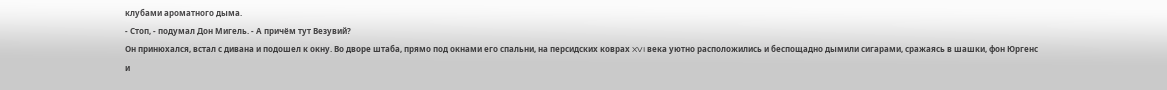клубами ароматного дыма.
- Стоп, - подумал Дон Мигель. - А причём тут Везувий?
Он принюхался, встал с дивана и подошел к окну. Во дворе штаба, прямо под окнами его спальни, на персидских коврах XVI века уютно расположились и беспощадно дымили сигарами, сражаясь в шашки, фон Юргенс и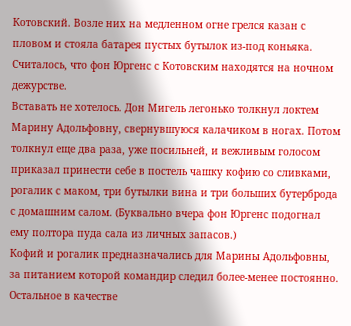Котовский. Возле них на медленном огне грелся казан с пловом и стояла батарея пустых бутылок из-под коньяка. Считалось, что фон Юргенс с Котовским находятся на ночном дежурстве.
Вставать не хотелось. Дон Мигель легонько толкнул локтем Марину Адольфовну, свернувшуюся калачиком в ногах. Потом толкнул еще два раза, уже посильней, и вежливым голосом приказал принести себе в постель чашку кофию со сливками, рогалик с маком, три бутылки вина и три больших бутерброда с домашним салом. (Буквально вчера фон Юргенс подогнал ему полтора пуда сала из личных запасов.)
Кофий и рогалик предназначались для Марины Адольфовны, за питанием которой командир следил более-менее постоянно. Остальное в качестве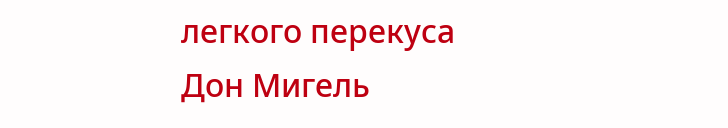легкого перекуса Дон Мигель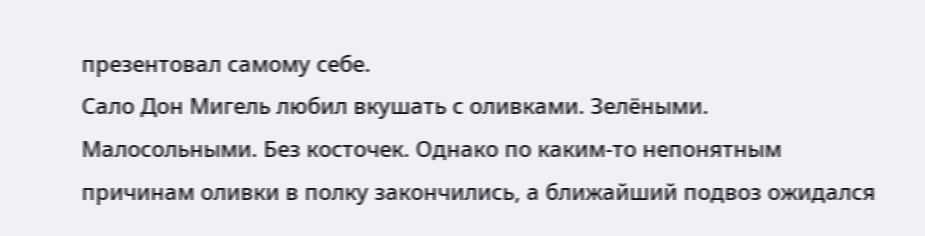презентовал самому себе.
Сало Дон Мигель любил вкушать с оливками. Зелёными. Малосольными. Без косточек. Однако по каким-то непонятным причинам оливки в полку закончились, а ближайший подвоз ожидался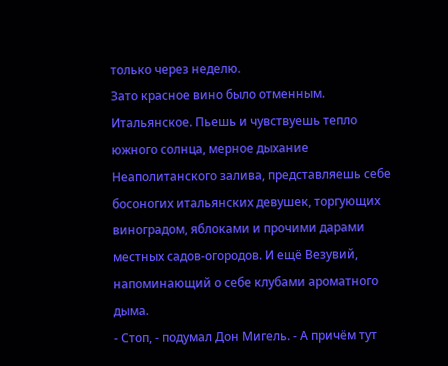только через неделю.
Зато красное вино было отменным. Итальянское. Пьешь и чувствуешь тепло южного солнца, мерное дыхание Неаполитанского залива, представляешь себе босоногих итальянских девушек, торгующих виноградом, яблоками и прочими дарами местных садов-огородов. И ещё Везувий, напоминающий о себе клубами ароматного дыма.
- Стоп, - подумал Дон Мигель. - А причём тут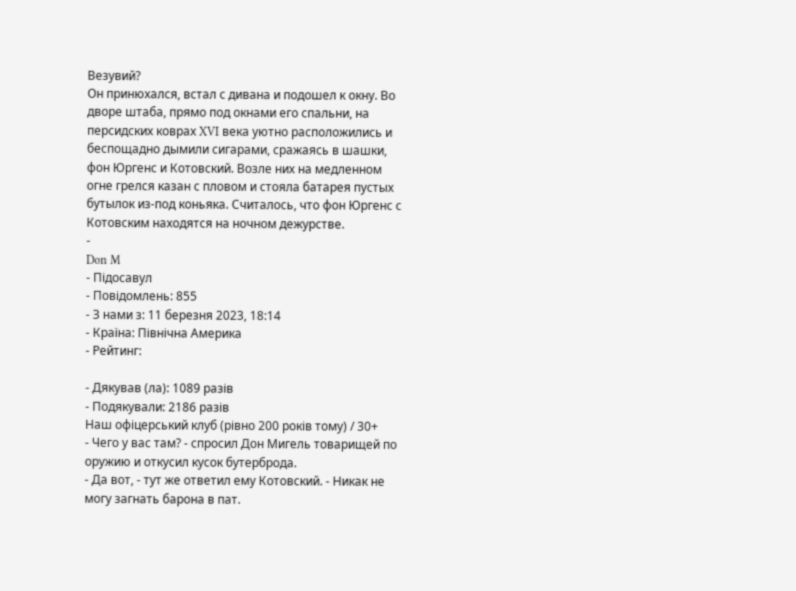Везувий?
Он принюхался, встал с дивана и подошел к окну. Во дворе штаба, прямо под окнами его спальни, на персидских коврах XVI века уютно расположились и беспощадно дымили сигарами, сражаясь в шашки, фон Юргенс и Котовский. Возле них на медленном огне грелся казан с пловом и стояла батарея пустых бутылок из-под коньяка. Считалось, что фон Юргенс с Котовским находятся на ночном дежурстве.
-
Don M
- Підосавул
- Повідомлень: 855
- З нами з: 11 березня 2023, 18:14
- Країна: Північна Америка
- Рейтинг:

- Дякував (ла): 1089 разів
- Подякували: 2186 разів
Наш офіцерський клуб (рівно 200 років тому) / 30+
- Чего у вас там? - спросил Дон Мигель товарищей по оружию и откусил кусок бутерброда.
- Да вот, - тут же ответил ему Котовский. - Никак не могу загнать барона в пат.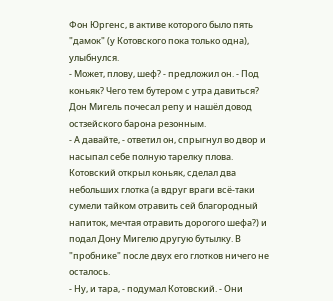Фон Юргенс, в активе которого было пять "дамок" (у Котовского пока только одна), улыбнулся.
- Может, плову, шеф? - предложил он. - Под коньяк? Чего тем бутером с утра давиться?
Дон Мигель почесал репу и нашёл довод остзейского барона резонным.
- А давайте, - ответил он, спрыгнул во двор и насыпал себе полную тарелку плова. Котовский открыл коньяк, сделал два небольших глотка (а вдруг враги всё-таки сумели тайком отравить сей благородный напиток, мечтая отравить дорогого шефа?) и подал Дону Мигелю другую бутылку. В "пробнике" после двух его глотков ничего не осталось.
- Ну, и тара, - подумал Котовский. - Они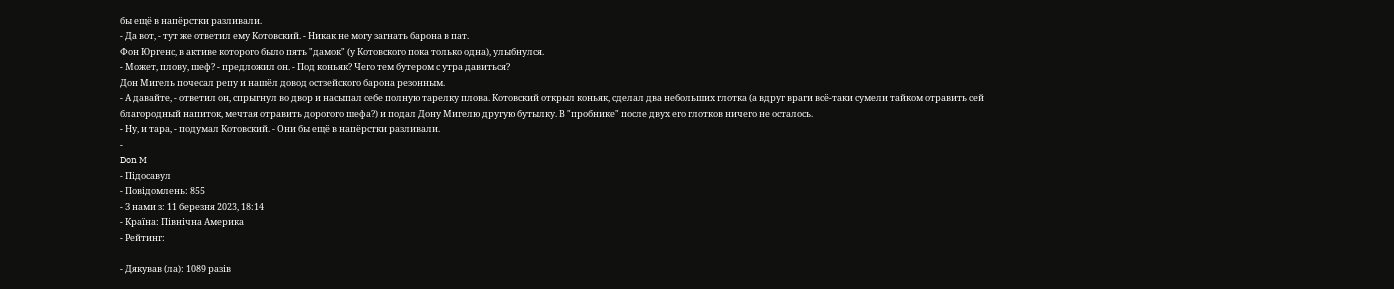бы ещё в напёрстки разливали.
- Да вот, - тут же ответил ему Котовский. - Никак не могу загнать барона в пат.
Фон Юргенс, в активе которого было пять "дамок" (у Котовского пока только одна), улыбнулся.
- Может, плову, шеф? - предложил он. - Под коньяк? Чего тем бутером с утра давиться?
Дон Мигель почесал репу и нашёл довод остзейского барона резонным.
- А давайте, - ответил он, спрыгнул во двор и насыпал себе полную тарелку плова. Котовский открыл коньяк, сделал два небольших глотка (а вдруг враги всё-таки сумели тайком отравить сей благородный напиток, мечтая отравить дорогого шефа?) и подал Дону Мигелю другую бутылку. В "пробнике" после двух его глотков ничего не осталось.
- Ну, и тара, - подумал Котовский. - Они бы ещё в напёрстки разливали.
-
Don M
- Підосавул
- Повідомлень: 855
- З нами з: 11 березня 2023, 18:14
- Країна: Північна Америка
- Рейтинг:

- Дякував (ла): 1089 разів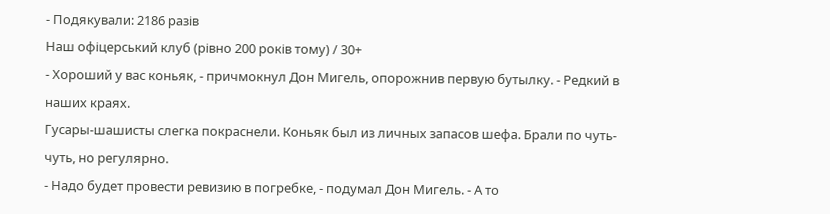- Подякували: 2186 разів
Наш офіцерський клуб (рівно 200 років тому) / 30+
- Хороший у вас коньяк, - причмокнул Дон Мигель, опорожнив первую бутылку. - Редкий в наших краях.
Гусары-шашисты слегка покраснели. Коньяк был из личных запасов шефа. Брали по чуть-чуть, но регулярно.
- Надо будет провести ревизию в погребке, - подумал Дон Мигель. - А то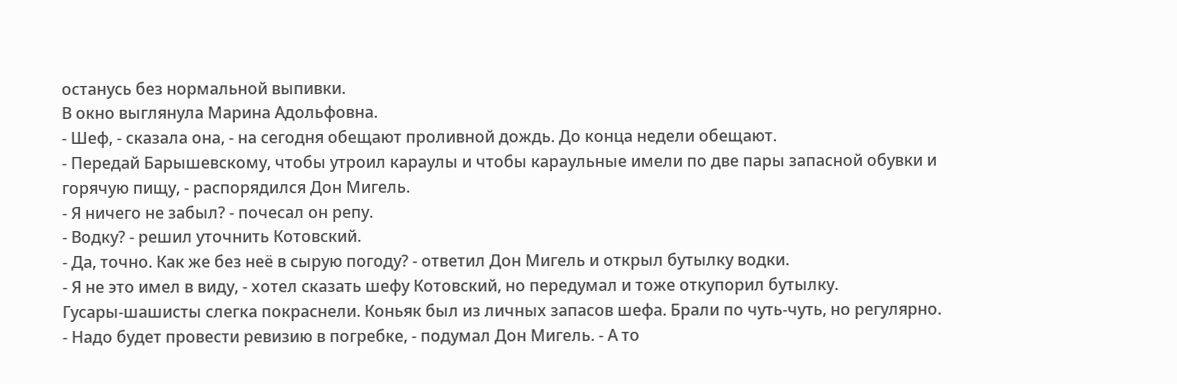останусь без нормальной выпивки.
В окно выглянула Марина Адольфовна.
- Шеф, - сказала она, - на сегодня обещают проливной дождь. До конца недели обещают.
- Передай Барышевскому, чтобы утроил караулы и чтобы караульные имели по две пары запасной обувки и горячую пищу, - распорядился Дон Мигель.
- Я ничего не забыл? - почесал он репу.
- Водку? - решил уточнить Котовский.
- Да, точно. Как же без неё в сырую погоду? - ответил Дон Мигель и открыл бутылку водки.
- Я не это имел в виду, - хотел сказать шефу Котовский, но передумал и тоже откупорил бутылку.
Гусары-шашисты слегка покраснели. Коньяк был из личных запасов шефа. Брали по чуть-чуть, но регулярно.
- Надо будет провести ревизию в погребке, - подумал Дон Мигель. - А то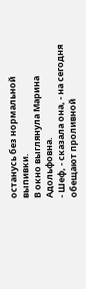останусь без нормальной выпивки.
В окно выглянула Марина Адольфовна.
- Шеф, - сказала она, - на сегодня обещают проливной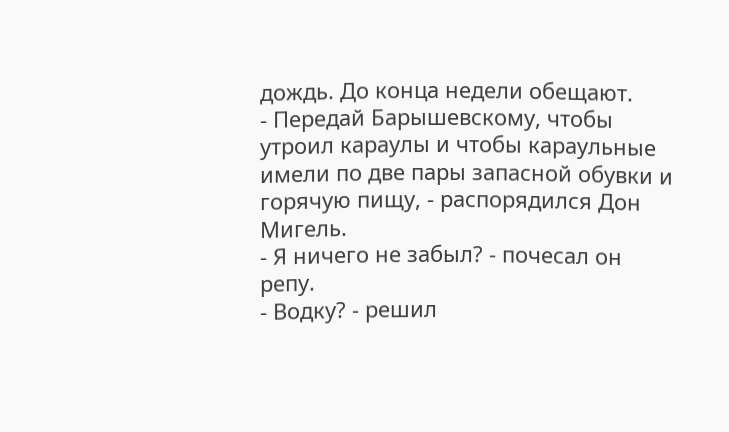дождь. До конца недели обещают.
- Передай Барышевскому, чтобы утроил караулы и чтобы караульные имели по две пары запасной обувки и горячую пищу, - распорядился Дон Мигель.
- Я ничего не забыл? - почесал он репу.
- Водку? - решил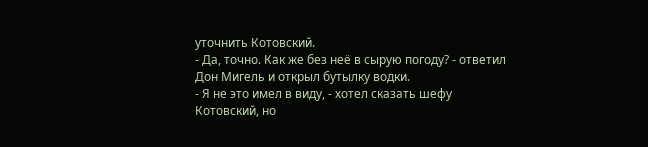уточнить Котовский.
- Да, точно. Как же без неё в сырую погоду? - ответил Дон Мигель и открыл бутылку водки.
- Я не это имел в виду, - хотел сказать шефу Котовский, но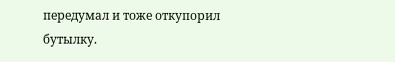передумал и тоже откупорил бутылку.